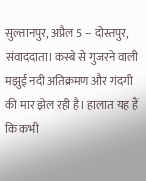सुल्तानपुर, अप्रैल 5 -- दोस्तपुर, संवाददाता। कस्बे से गुजरने वाली मझुई नदी अतिक्रमण और गंदगी की मार झेल रही है। हालात यह हैं कि कभी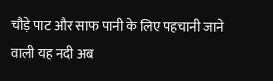चौड़े पाट और साफ पानी के लिए पहचानी जाने वाली यह नदी अब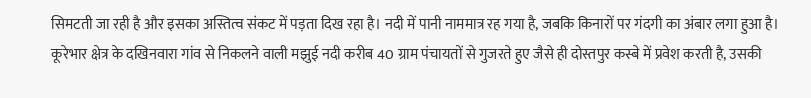सिमटती जा रही है और इसका अस्तित्व संकट में पड़ता दिख रहा है। नदी में पानी नाममात्र रह गया है, जबकि किनारों पर गंदगी का अंबार लगा हुआ है। कूरेभार क्षेत्र के दखिनवारा गांव से निकलने वाली मझुई नदी करीब 40 ग्राम पंचायतों से गुजरते हुए जैसे ही दोस्तपुर कस्बे में प्रवेश करती है, उसकी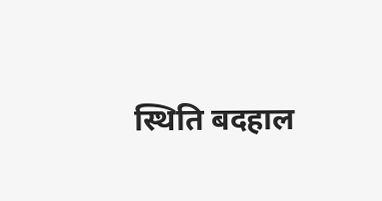स्थिति बदहाल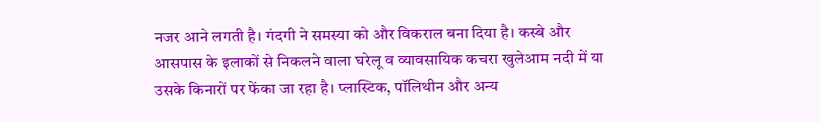नजर आने लगती है। गंदगी ने समस्या को और विकराल बना दिया है। कस्बे और आसपास के इलाकों से निकलने वाला घरेलू व व्यावसायिक कचरा खुलेआम नदी में या उसके किनारों पर फेंका जा रहा है। प्लास्टिक, पॉलिथीन और अन्य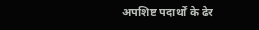अपशिष्ट पदार्थों के ढेर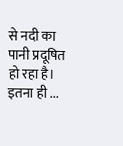से नदी का पानी प्रदूषित हो रहा है। इतना ही ...